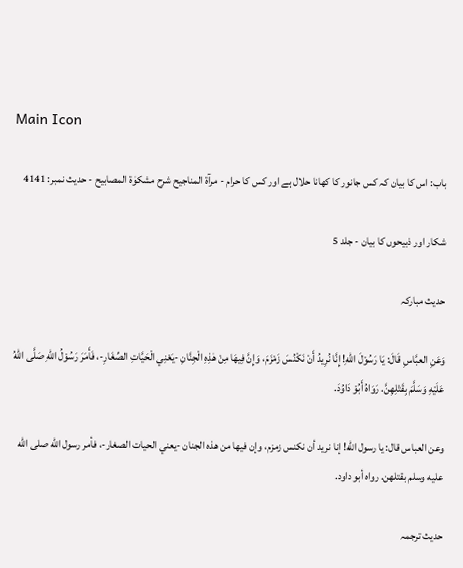Main Icon

باب: اس کا بیان کہ کس جانور کا کھانا حلال ہے اور کس کا حرام - مرآۃ المناجیح شرح مشکوٰۃ المصابیح - حدیث نمبر: 4141

شکار اور ذبیحوں کا بیان - جلد 5

حدیث مبارکہ

وَعَنِ العبَّاسِ قَالَ: يَا رَسُوْلَ اللّٰهِ! إِنَّا نُرِيدُ أَنْ نَكْنُسَ زَمْزَمَ، وَإِنَّ فِيهَا مِنْ هٰذِهِ الْجِنَّانِ -يَعْنِي الْحَيَّاتِ الصِّغَارِ-، فَأَمَرَ رَسُوْلُ اللّٰهِ صَلَّى اللّٰهُ عَلَيْهِ وَسَلَّمَ بِقَتْلِهِنَّ. رَوَاهُ أَبُوْ دَاوُدَ.

وعن العباس قال: يا رسول الله! إنا نريد أن نكنس زمزم، وإن فيها من هذه الجنان -يعني الحيات الصغار-، فأمر رسول الله صلى الله عليه وسلم بقتلهن. رواه أبو داود.

حدیث ترجمہ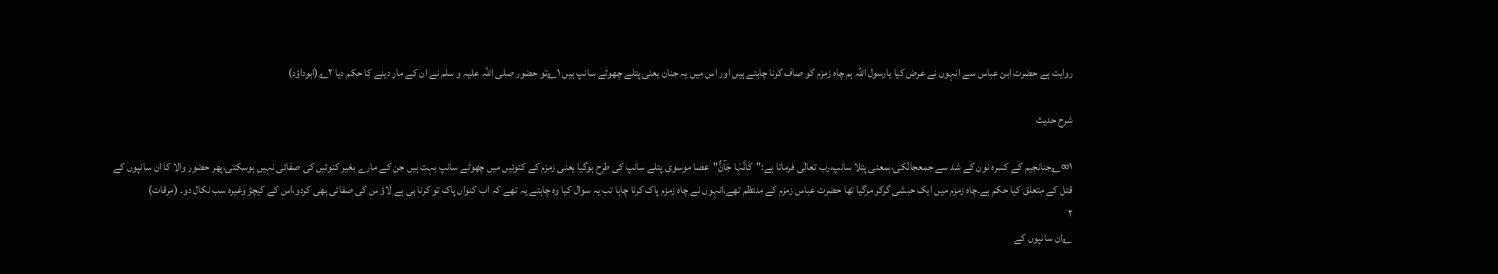روایت ہے حضرت ابن عباس سے انہوں نے عرض کیا یارسول اللہ ہم چاہ زمزم کو صاف کرنا چاہتے ہیں اور اس میں یہ جنان یعنی پتلے چھوٹے سانپ ہیں ۱؎تو حضور صلی اللہ علیہ و سلم نے ان کے مار دینے کا حکم دیا ۲؎(ابوداؤد)

شرح حدیث

۱∞؎جنانجیم کے کسرہ نون کے شد سے جمعجانّکی،بمعنی پتلا سانپ،رب تعالٰی فرماتا ہے:"کَاَنَّہَا جَآنٌّ"عصا موسوی پتلے سانپ کی طرح ہوگیا یعنی زمزم کے کنوئیں میں چھوٹے سانپ بہت ہیں جن کے مارے بغیر کنوئیں کی صفائی نہیں ہوسکتی،پھر حضور والا کا ان سانپوں کے قتل کے متعلق کیا حکم ہے۔چاہ زمزم میں ایک حبشی گرکر مرگیا تھا حضرت عباس زمزم کے منتظم تھے،انہوں نے چاہ زمزم پاک کرنا چاہا تب یہ سوال کیا وہ چاہتے یہ تھے کہ اب کنواں پاک تو کرنا ہی ہے لاؤ س کی صفائی بھی کردو،اس کے کیچڑ وغیرہ سب نکال دو۔ (مرقات)
۲
؎ان سانپوں کے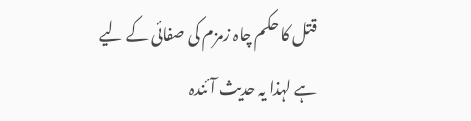قتل کا حکم چاہ زمزم کی صفائی کے لیے ہے لہذا یہ حدیث آئندہ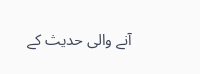آنے والی حدیث کے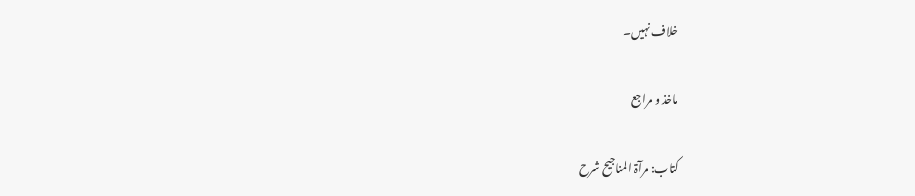خلاف نہیں۔

ماخذ و مراجع

کتاب: مرآۃ المناجیح شرح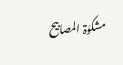مشکوٰۃ المصابیح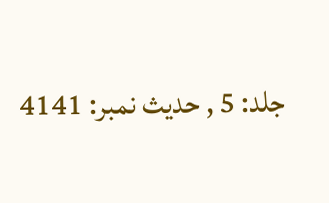جلد: 5 , حدیث نمبر: 4141